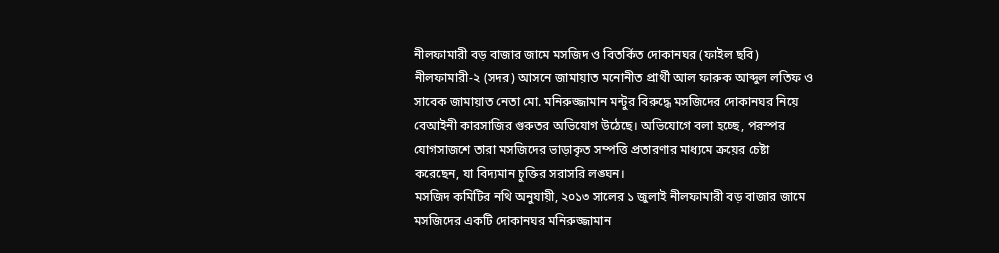নীলফামারী বড় বাজার জামে মসজিদ ও বিতর্কিত দোকানঘর (ফাইল ছবি)
নীলফামারী-২ (সদর) আসনে জামায়াত মনোনীত প্রার্থী আল ফারুক আব্দুল লতিফ ও সাবেক জামায়াত নেতা মো. মনিরুজ্জামান মন্টুর বিরুদ্ধে মসজিদের দোকানঘর নিয়ে বেআইনী কারসাজির গুরুতর অভিযোগ উঠেছে। অভিযোগে বলা হচ্ছে, পরস্পর যোগসাজশে তারা মসজিদের ভাড়াকৃত সম্পত্তি প্রতারণার মাধ্যমে ক্রয়ের চেষ্টা করেছেন, যা বিদ্যমান চুক্তির সরাসরি লঙ্ঘন।
মসজিদ কমিটির নথি অনুযায়ী, ২০১৩ সালের ১ জুলাই নীলফামারী বড় বাজার জামে মসজিদের একটি দোকানঘর মনিরুজ্জামান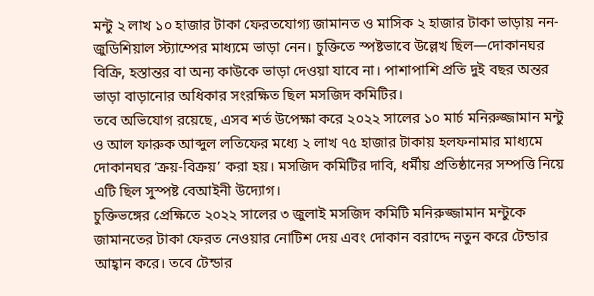মন্টু ২ লাখ ১০ হাজার টাকা ফেরতযোগ্য জামানত ও মাসিক ২ হাজার টাকা ভাড়ায় নন-জুডিশিয়াল স্ট্যাম্পের মাধ্যমে ভাড়া নেন। চুক্তিতে স্পষ্টভাবে উল্লেখ ছিল—দোকানঘর বিক্রি, হস্তান্তর বা অন্য কাউকে ভাড়া দেওয়া যাবে না। পাশাপাশি প্রতি দুই বছর অন্তর ভাড়া বাড়ানোর অধিকার সংরক্ষিত ছিল মসজিদ কমিটির।
তবে অভিযোগ রয়েছে, এসব শর্ত উপেক্ষা করে ২০২২ সালের ১০ মার্চ মনিরুজ্জামান মন্টু ও আল ফারুক আব্দুল লতিফের মধ্যে ২ লাখ ৭৫ হাজার টাকায় হলফনামার মাধ্যমে দোকানঘর ‘ক্রয়-বিক্রয়’ করা হয়। মসজিদ কমিটির দাবি, ধর্মীয় প্রতিষ্ঠানের সম্পত্তি নিয়ে এটি ছিল সুস্পষ্ট বেআইনী উদ্যোগ।
চুক্তিভঙ্গের প্রেক্ষিতে ২০২২ সালের ৩ জুলাই মসজিদ কমিটি মনিরুজ্জামান মন্টুকে জামানতের টাকা ফেরত নেওয়ার নোটিশ দেয় এবং দোকান বরাদ্দে নতুন করে টেন্ডার আহ্বান করে। তবে টেন্ডার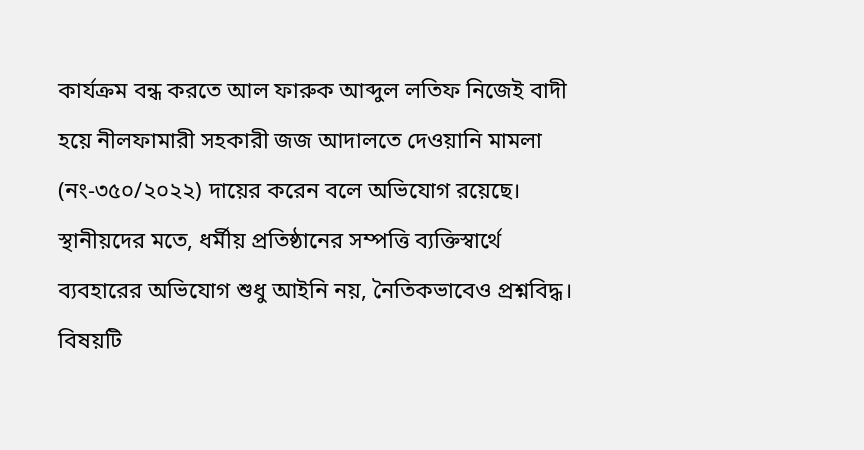কার্যক্রম বন্ধ করতে আল ফারুক আব্দুল লতিফ নিজেই বাদী হয়ে নীলফামারী সহকারী জজ আদালতে দেওয়ানি মামলা (নং-৩৫০/২০২২) দায়ের করেন বলে অভিযোগ রয়েছে।
স্থানীয়দের মতে, ধর্মীয় প্রতিষ্ঠানের সম্পত্তি ব্যক্তিস্বার্থে ব্যবহারের অভিযোগ শুধু আইনি নয়, নৈতিকভাবেও প্রশ্নবিদ্ধ। বিষয়টি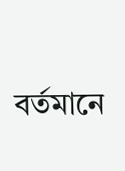বর্তমানে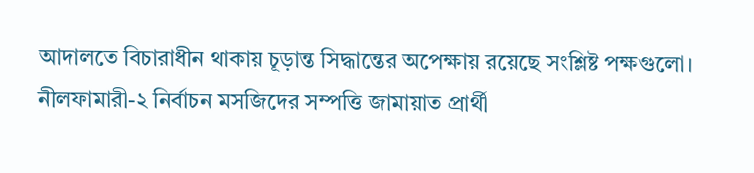আদালতে বিচারাধীন থাকায় চূড়ান্ত সিদ্ধান্তের অপেক্ষায় রয়েছে সংশ্লিষ্ট পক্ষগুলো।
নীলফামারী-২ নির্বাচন মসজিদের সম্পত্তি জামায়াত প্রার্থী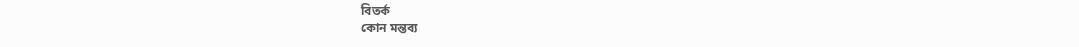বিতর্ক
কোন মন্তব্য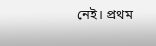নেই। প্রথম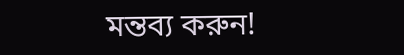মন্তব্য করুন!